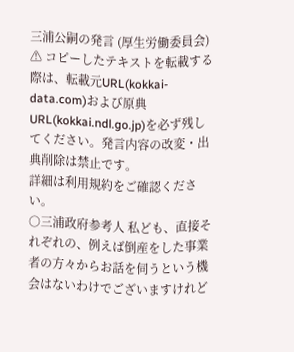三浦公嗣の発言 (厚生労働委員会)
⚠ コピーしたテキストを転載する際は、転載元URL(kokkai-data.com)および原典URL(kokkai.ndl.go.jp)を必ず残してください。発言内容の改変・出典削除は禁止です。
詳細は利用規約をご確認ください。
○三浦政府参考人 私ども、直接それぞれの、例えば倒産をした事業者の方々からお話を伺うという機会はないわけでございますけれど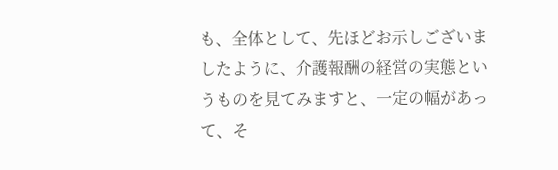も、全体として、先ほどお示しございましたように、介護報酬の経営の実態というものを見てみますと、一定の幅があって、そ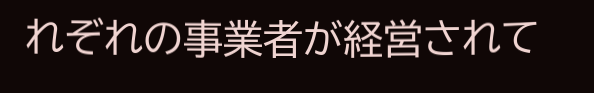れぞれの事業者が経営されて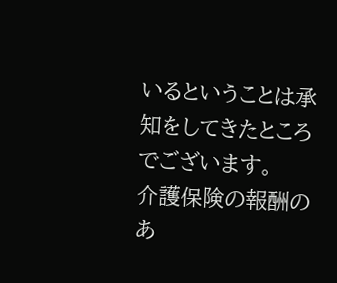いるということは承知をしてきたところでございます。
介護保険の報酬のあ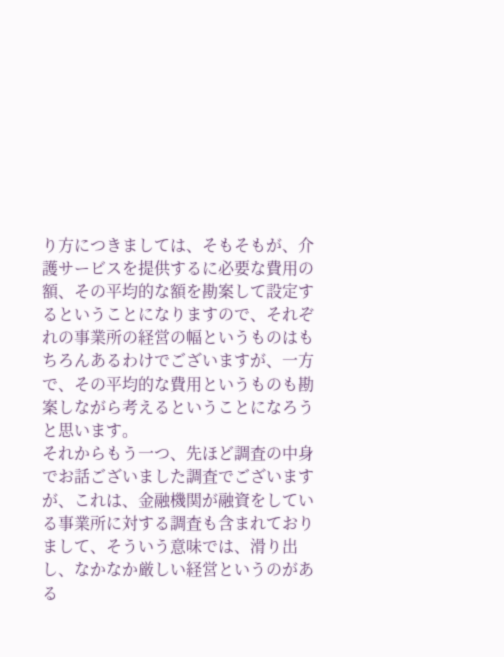り方につきましては、そもそもが、介護サービスを提供するに必要な費用の額、その平均的な額を勘案して設定するということになりますので、それぞれの事業所の経営の幅というものはもちろんあるわけでございますが、一方で、その平均的な費用というものも勘案しながら考えるということになろうと思います。
それからもう一つ、先ほど調査の中身でお話ございました調査でございますが、これは、金融機関が融資をしている事業所に対する調査も含まれておりまして、そういう意味では、滑り出し、なかなか厳しい経営というのがある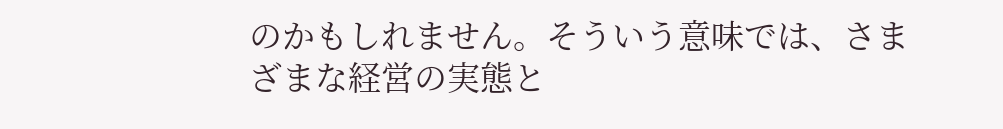のかもしれません。そういう意味では、さまざまな経営の実態と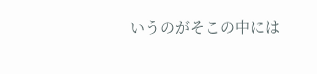いうのがそこの中には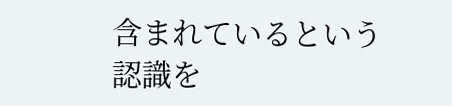含まれているという認識を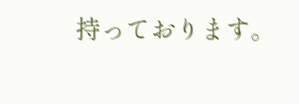持っております。